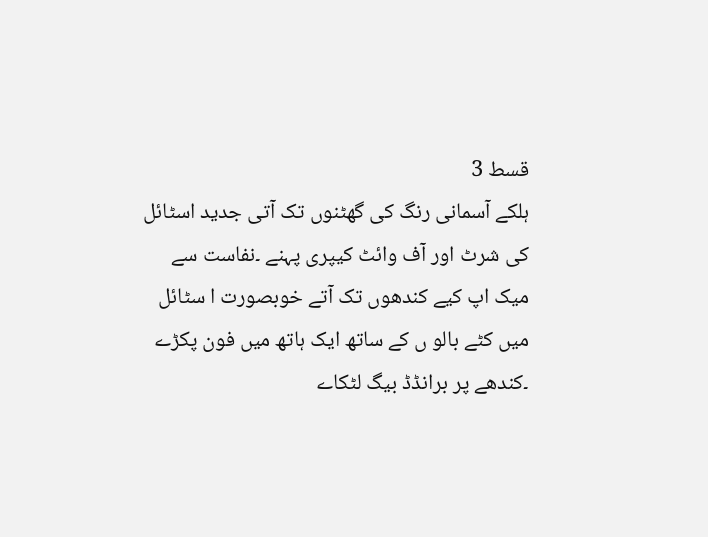قسط 3
ہلکے آسمانی رنگ کی گھٹنوں تک آتی جدید اسٹائل کی شرٹ اور آف وائٹ کیپری پہنے ۔نفاست سے میک اپ کیے کندھوں تک آتے خوبصورت ا سٹائل میں کٹے بالو ں کے ساتھ ایک ہاتھ میں فون پکڑے ۔کندھے پر برانڈڈ بیگ لٹکاے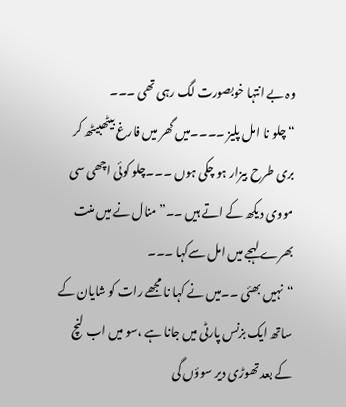وہ بے انتہا خوبصورت لگ رہی تھی ۔۔۔
“چلو نا امل پلیز ۔۔۔۔میں گھر میں فارغ بیٹھبیٹھ کر بری طرح بیزار ہو چکی ہوں ۔۔۔چلو کوئی اچھی سی مووی دیکھ کے اتے ہیں ۔۔”منال نے میں منت بھرے لہجے میں امل سےکہا ۔۔۔
“نہیں بھئی ۔۔میں نے کہا نا مجھے رات کو شایان کے ساتھ ایک بزنس پارٹی میں جانا ہے ،سو میں اب لنچ کے بعد تھوڑی دیر سوؤں گی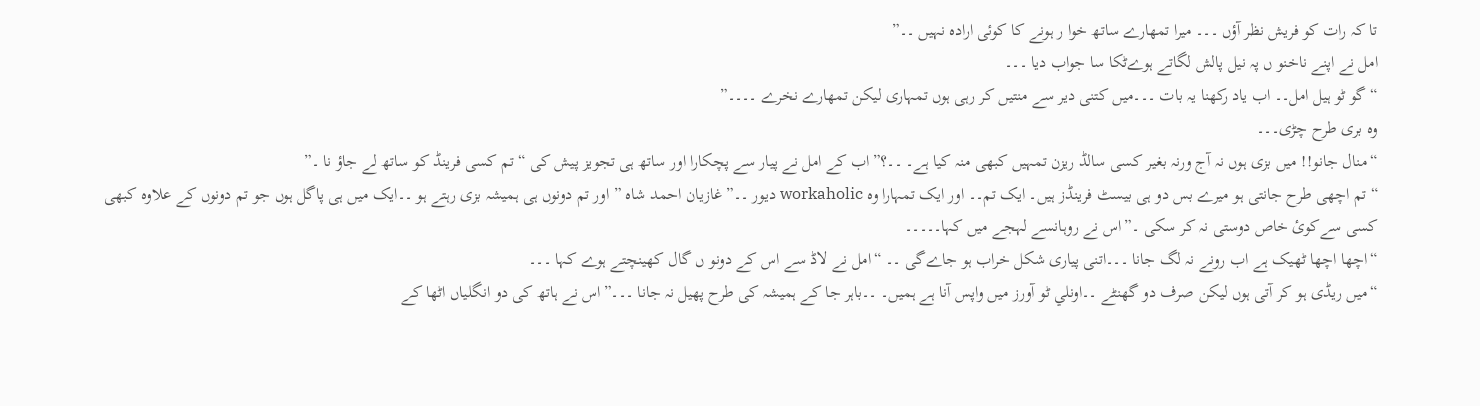تا کہ رات کو فریش نظر آؤں ۔۔۔ میرا تمھارے ساتھ خوا ر ہونے کا کوئی ارادہ نہیں ۔۔”
امل نے اپنے ناخنو ں پہ نیل پالش لگاتے ہوےٹکا سا جواب دیا ۔۔۔
“گو ٹو ہیل امل۔۔ اب یاد رکھنا یہ بات ۔۔۔میں کتنی دیر سے منتیں کر رہی ہوں تمہاری لیکن تمھارے نخرے ۔۔۔۔”
وہ بری طرح چڑی۔۔۔
“منال جانو!! میں بزی ہوں نہ آج ورنہ بغیر کسی سالڈ ریزن تمہیں کبھی منہ کیا ہے۔ ۔۔؟”اب کے امل نے پیار سے پچکارا اور ساتھ ہی تجویز پیش کی “تم کسی فرینڈ کو ساتھ لے جاؤ نا ۔”
“تم اچھی طرح جانتی ہو میرے بس دو ہی بیسٹ فرینڈز ہیں۔ ایک تم۔۔ اور ایک تمہارا وہ workaholic دیور ۔۔”غازیان احمد شاہ ” اور تم دونوں ہی ہمیشہ بزی رہتے ہو ۔۔ایک میں ہی پاگل ہوں جو تم دونوں کے علاوہ کبھی کسی سےکوئ خاص دوستی نہ کر سکی ۔”اس نے روہانسے لہجے میں کہا۔۔۔۔۔
“اچھا اچھا ٹھیک ہے اب رونے نہ لگ جانا ۔۔۔اتنی پیاری شکل خراب ہو جاےگی ۔۔ “امل نے لاڈ سے اس کے دونو ں گال کھینچتے ہوے کہا ۔۔۔
“میں ریڈی ہو کر آتی ہوں لیکن صرف دو گھنٹے ۔۔اونلي ٹو آورز میں واپس آنا ہے ہمیں۔ ۔۔باہر جا کے ہمیشہ کی طرح پھیل نہ جانا ۔۔۔”اس نے ہاتھ کی دو انگلیاں اٹھا کے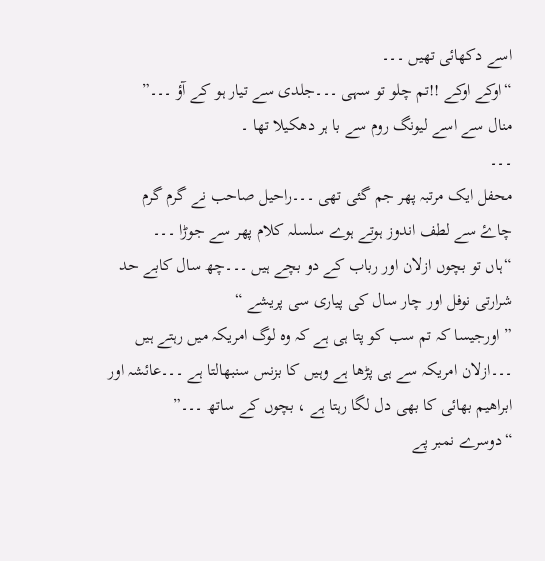اسے دکھائی تھیں ۔۔۔
“اوکے اوکے !!تم چلو تو سہی ۔۔۔جلدی سے تیار ہو کے آؤ ۔۔۔”
منال سے اسے لیونگ روم سے با ہر دھکیلا تھا ۔
۔۔۔
محفل ایک مرتبہ پھر جم گئی تھی ۔۔۔راحیل صاحب نے گرم گرم چاۓ سے لطف اندوز ہوتے ہوے سلسلہ کلام پھر سے جوڑا ۔۔۔
“ہاں تو بچوں ازلان اور رباب کے دو بچے ہیں ۔۔۔چھ سال کابے حد شرارتی نوفل اور چار سال کی پیاری سی پریشے “
” اورجیسا کہ تم سب کو پتا ہی ہے کہ وہ لوگ امریکہ میں رہتے ہیں ۔۔۔ازلان امریکہ سے ہی پڑھا ہے وہیں کا بزنس سنبھالتا ہے ۔۔۔عائشہ اور ابراھیم بھائی کا بھی دل لگا رہتا ہے ، بچوں کے ساتھ ۔۔۔”
“دوسرے نمبر پے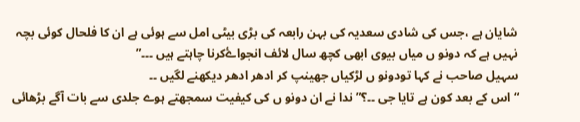شایان ہے ،جس کی شادی سعدیہ کی بہن رابعہ کی بڑی بیٹی امل سے ہوئی ہے ان کا فلحال کوئی بچہ نہیں ہے کہ دونو ں میاں بیوی ابھی کچھ سال لائف انجواۓکرنا چاہتے ہیں ۔۔۔”
سہیل صاحب نے کہا تودونو ں لڑکیاں جھینپ کر ادھر ادھر دیکھنے لگیں ۔۔
“اس کے بعد کون ہے تایا جی ۔۔؟” ندا نے ان دونو ں کی کیفیت سمجھتے ہوے جلدی سے بات آگے بڑھائی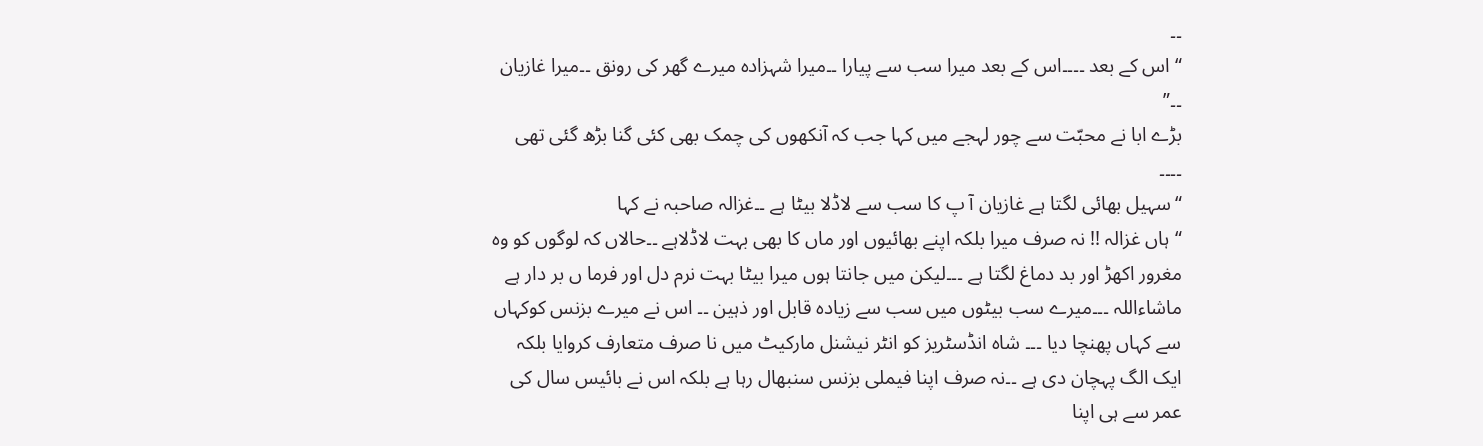۔۔
“اس کے بعد ۔۔۔۔اس کے بعد میرا سب سے پیارا ۔۔میرا شہزادہ میرے گھر کی رونق ۔۔میرا غازیان ۔۔”
بڑے ابا نے محبّت سے چور لہجے میں کہا جب کہ آنکھوں کی چمک بھی کئی گنا بڑھ گئی تھی ۔۔۔۔
“سہیل بھائی لگتا ہے غازیان آ پ کا سب سے لاڈلا بیٹا ہے ۔۔غزالہ صاحبہ نے کہا
“ہاں غزالہ !! نہ صرف میرا بلکہ اپنے بھائیوں اور ماں کا بھی بہت لاڈلاہے ۔۔حالاں کہ لوگوں کو وہ مغرور اکھڑ اور بد دماغ لگتا ہے ۔۔۔لیکن میں جانتا ہوں میرا بیٹا بہت نرم دل اور فرما ں بر دار ہے ماشاءاللہ ۔۔۔میرے سب بیٹوں میں سب سے زیادہ قابل اور ذہین ۔۔ اس نے میرے بزنس کوکہاں سے کہاں پھنچا دیا ۔۔۔ شاہ انڈسٹریز کو انٹر نیشنل مارکیٹ میں نا صرف متعارف کروایا بلکہ ایک الگ پہچان دی ہے ۔۔نہ صرف اپنا فیملی بزنس سنبھال رہا ہے بلکہ اس نے بائیس سال کی عمر سے ہی اپنا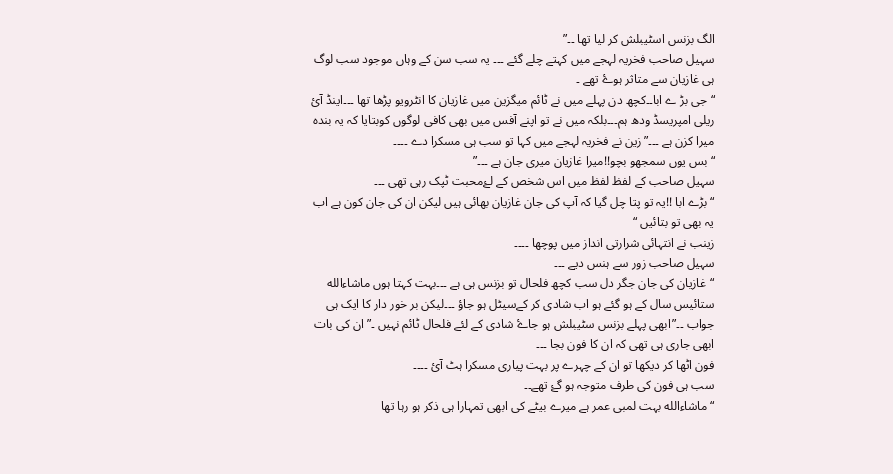الگ بزنس اسٹیبلش کر لیا تھا ۔۔”
سہیل صاحب فخریہ لہجے میں کہتے چلے گئے ۔۔۔ یہ سب سن کے وہاں موجود سب لوگ ہی غازیان سے متاثر ہوۓ تھے ۔
“جی بڑ ے ابا۔۔کچھ دن پہلے میں نے ٹائم میگزین میں غازیان کا انٹرویو پڑھا تھا ۔۔۔اینڈ آئ ریلی امپریسڈ ودھ ہم۔۔۔بلکہ میں نے تو اپنے آفس میں بھی کافی لوگوں کوبتایا کہ یہ بندہ میرا کزن ہے ۔۔۔”زین نے فخریہ لہجے میں کہا تو سب ہی مسکرا دے ۔۔۔۔
“بس یوں سمجھو بچو!!میرا غازیان میری جان ہے ۔۔۔”
سہیل صاحب کے لفظ لفظ میں اس شخص کے لۓمحبت ٹپک رہی تھی ۔۔۔
“بڑے ابا !!یہ تو پتا چل گیا کہ آپ کی جان غازیان بھائی ہیں لیکن ان کی جان کون ہے اب یہ بھی تو بتائیں “
زینب نے انتہائی شرارتی انداز میں پوچھا ۔۔۔۔
سہیل صاحب زور سے ہنس دیے ۔۔۔
“غازیان کی جان جگر دل سب کچھ فلحال تو بزنس ہی ہے ۔۔۔بہت کہتا ہوں ماشاءالله ستائیس سال کے ہو گئے ہو اب شادی کر کےسیٹل ہو جاؤ ۔۔۔لیکن بر خور دار کا ایک ہی جواب ۔۔”ابھی پہلے بزنس سٹیبلش ہو جاۓ شادی کے لئے فلحال ٹائم نہیں ۔” ان کی بات ابھی جاری ہی تھی کہ ان کا فون بجا ۔۔۔
فون اٹھا کر دیکھا تو ان کے چہرے پر بہت پیاری مسکرا ہٹ آئ ۔۔۔۔
سب ہی فون کی طرف متوجہ ہو گۓ تھے۔۔
“ماشاءالله بہت لمبی عمر ہے میرے بیٹے کی ابھی تمہارا ہی ذکر ہو رہا تھا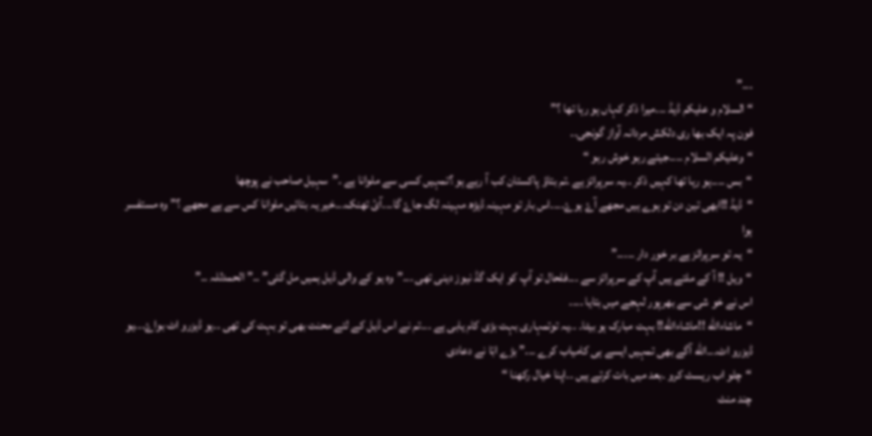۔۔۔”
“السلام و علیکم ڈیڈ ۔۔۔میرا ذکر کہاں ہو رہا تھا ؟”
فون پہ ایک بھا ری دلکش مردانہ آواز گونجی۔۔
“وعلیکم السلام ۔۔۔۔جیتے رہو خوش رہو “
“بس ۔۔۔۔ہو رہا تھا کہیں ذکر ۔۔یہ سرپرائز ہے ۔تم بتاؤ پاکستان کب آ رہے ہو ؟تمہیں کسی سے ملوانا ہے ۔”سہیل صاحب نے پوچھا
“ڈیڈ !!ابھی تین دن تو ہوے ہیں مجھے آۓ ہوۓ۔۔۔۔اس بار تو مہینہ ڈیڑھ مہینہ لگ جاۓ گا۔۔۔آئ تھنک۔۔۔خیر یہ بتائیں ملوانا کس سے ہے مجھے ؟” وہ مستفسر ہوا
“یہ تو سرپرائز ہے بر خور دار ۔۔۔۔۔”
“ویل !! آ کے ملتے ہیں آپ کے سرپرائز سے ۔۔۔فلحال تو آپ کو ایک گڈ نیوز دینی تھی ۔۔۔”وہ یو کے والی ڈیل ہمیں مل گئی” ۔۔”الحمدللہ ۔۔”
اس نے خو شی سے بھرپور لہجے میں بتایا ۔۔۔۔
“ماشاءالله !!ماشاءالله!! بہت مبارک ہو بیٹا۔ ۔۔یہ توتمہاری بہت بڑی کام یابی ہے ۔۔۔تم نے اس ڈیل کے لئے محنت بھی تو بہت کی تھی ۔۔یو ڈیزرو اٹ بواۓ۔۔۔یو ڈیزرو اٹ۔۔۔اللّه آگے بھی تمہیں ایسے ہی کامیاب کرے ۔۔۔” بڑے ابّا نے دعادی
“چلو اب ریسٹ کرو ۔بعد میں بات کرتے ہیں ۔۔اپنا خیال رکھنا “
چند منٹ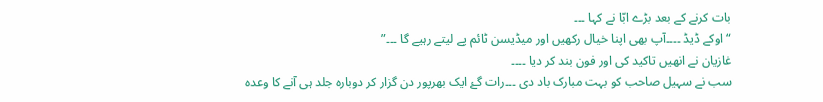بات کرنے کے بعد بڑے ابّا نے کہا ۔۔۔
“اوکے ڈیڈ ۔۔۔۔آپ بھی اپنا خیال رکھیں اور میڈیسن ٹائم پے لیتے رہیے گا ۔۔۔”
غازیان نے انھیں تاکید کی اور فون بند کر دیا ۔۔۔۔
سب نے سہیل صاحب کو بہت مبارک باد دی ۔۔۔رات گۓ ایک بھرپور دن گزار کر دوبارہ جلد ہی آنے کا وعدہ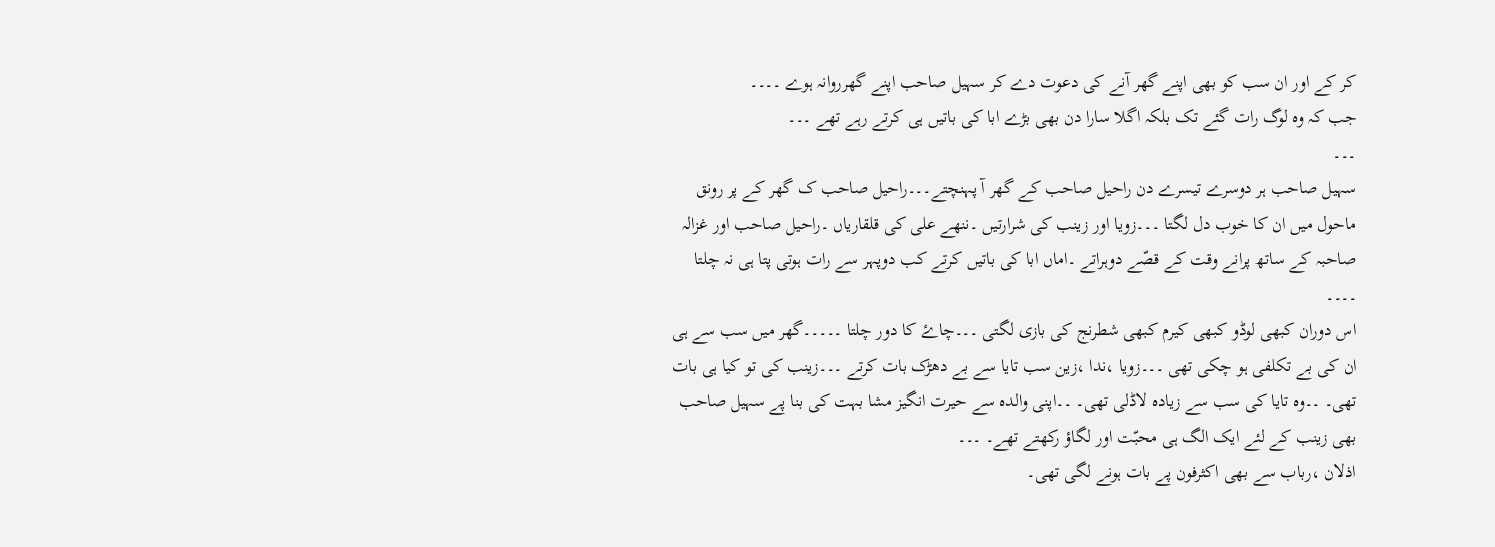کر کے اور ان سب کو بھی اپنے گھر آنے کی دعوت دے کر سہیل صاحب اپنے گھرروانہ ہوے ۔۔۔۔
جب کہ وہ لوگ رات گئے تک بلکہ اگلا سارا دن بھی بڑے ابا کی باتیں ہی کرتے رہے تھے ۔۔۔
۔۔۔
سہیل صاحب ہر دوسرے تیسرے دن راحیل صاحب کے گھر آ پہنچتے۔۔۔راحیل صاحب ک گھر کے پر رونق ماحول میں ان کا خوب دل لگتا ۔۔۔زویا اور زینب کی شرارتیں ۔ننھے علی کی قلقارياں ۔راحیل صاحب اور غزالہ صاحبہ کے ساتھ پرانے وقت کے قصّے دوہراتے ۔اماں ابا کی باتیں کرتے کب دوپہر سے رات ہوتی پتا ہی نہ چلتا ۔۔۔۔
اس دوران کبھی لوڈو کبھی کیرم کبھی شطرنج کی بازی لگتی ۔۔۔چاۓ کا دور چلتا ۔۔۔۔۔گھر میں سب سے ہی ان کی بے تکلفی ہو چکی تھی ۔۔۔زویا ،ندا ،زین سب تایا سے بے دھڑک بات کرتے ۔۔۔زینب کی تو کیا ہی بات تھی۔ ۔۔وہ تایا کی سب سے زیادہ لاڈلی تھی۔ ۔۔اپنی والدہ سے حیرت انگیز مشا بہت کی بنا پے سہیل صاحب بھی زینب کے لئے ایک الگ ہی محبّت اور لگاؤ رکھتے تھے۔ ۔۔۔
اذلان ،رباب سے بھی اکثرفون پے بات ہونے لگی تھی۔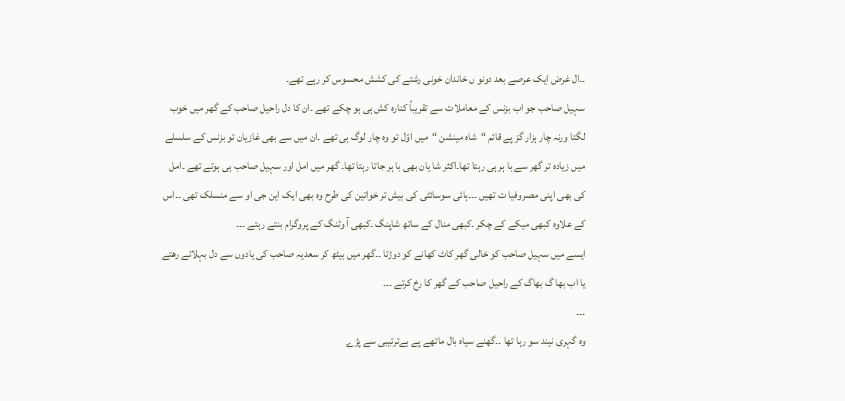۔۔ال غرض ایک عرصے بعد دونو ں خاندان خونی رشتے کی کشش محسوس کر رہے تھے۔
سہیل صاحب جو اب بزنس کے معاملات سے تقریباً کنارہ کش ہی ہو چکے تھے ۔ان کا دل راحیل صاحب کے گھر میں خوب لگتا ورنہ چار ہزار گز پے قائم “شاہ مینشن “میں اوّل تو وہ چار لوگ ہی تھے ۔ان میں سے بھی غازیان تو بزنس کے سلسلے میں زیادہ تر گھر سے با ہر ہی رہتا تھا۔اکثر شا یان بھی با ہر جاتا رہتا تھا۔ گھر میں امل اور سہیل صاحب ہی ہوتے تھے ۔امل کی بھی اپنی مصروفیا ت تھیں ۔۔۔ہائی سوسائٹی کی بیش تر خواتین کی طرح وہ بھی ایک این جی او سے منسلک تھی ۔۔اس کے علاوہ کبھی میکے کے چکر ۔کبھی منال کے ساتھ شاپنگ ۔کبھی آ وٹنگ کے پروگرام بنتے رہتے ۔۔۔
ایسے میں سہیل صاحب کو خالی گھر کاٹ کھانے کو دوڑتا ۔۔گھر میں بیٹھ کر سعدیہ صاحب کی یادوں سے دل بہلاتے رهتے یا اب بھا گ بھاگ کے راحیل صاحب کے گھر کا رخ کرتے ۔۔۔
۔۔۔
وہ گہری نیند سو رہا تھا ۔۔گھنے سیاہ بال ماتھے پے بےترتیبی سے پڑے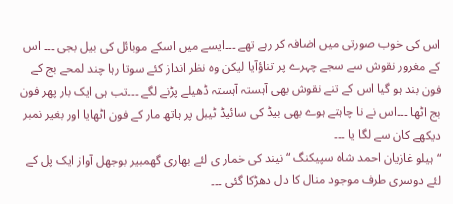اس کی خوب صورتی میں اضافہ کر رہے تھے ۔۔۔ایسے میں اسکے موبائل کی بیل بجی ۔۔۔ اس کے مغرور نقوش سے سجے چہرے پر تناؤآیا لیکن وہ نظر انداز کئے سوتا رہا چند لمحے بج کے فون بند ہو گیا اس کے تنے نقوش بھی آہستہ آہستہ ڈھیلے پڑنے لگے ۔۔۔تب ہی ایک بار پھر فون بج اٹھا ۔۔۔اس نے نا چاہتے ہوے بھی بیڈ کی سائیڈ ٹیبل پر ہاتھ مار کے فون اٹھایا اور بغیر نمبر دیکھے کان سے لگا یا ۔۔۔
“ہیلو غازیان احمد شاہ سپیکنگ “نیند کی خمار ی لئے بھاری گھمبیر بوجھل آواز ایک پل کے لئے دوسری طرف موجود منال کا دل دھڑکا گئی ۔۔۔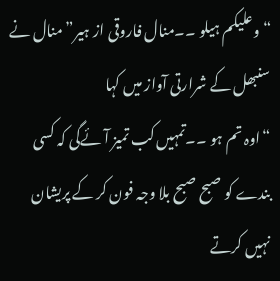“وعلیکم ہیلو ۔۔منال فاروقی از ہیر”منال نے سنبھل کے شرارتی آواز میں کہا
“اوہ تم ہو ۔۔تمہیں کب تمیز آئےگی کہ کسی بندے کو صبح صبح بلا وجہ فون کر کے پریشان نہیں کرتے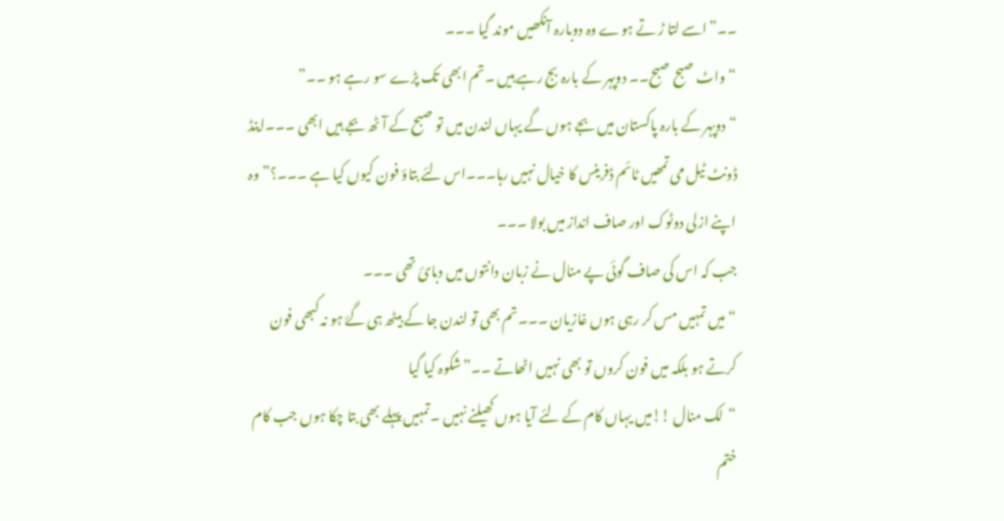۔۔”اسے لتا ڑ تے ہوے وہ دوبارہ آنکھیں موند گیا ۔۔۔
“واٹ صبح صبح۔۔ دوپہر کے بارہ بج رہے ہیں ۔تم ابھی تک پڑے سو رہے ہو ۔۔”
“دوپہر کے بارہ پاکستان میں بجے ہوں گے یہاں لندن میں تو صبح کے آٹھ بجے ہیں ابھی ۔۔۔اینڈ ڈونٹ ٹیل می تمھیں ٹائم ڈفرینس کا خیال نہیں رہا۔۔۔اس لئے بتاؤ فون کیوں کیا ہے ۔۔۔؟”وہ اپنے ازلی دوٹوک اور صاف انداز میں بولا ۔۔۔
جب کہ اس کی صاف گوئی پے منال نے زبان دانتوں میں دبائ تھی ۔۔۔
“میں تمہیں مس کر رہی ہوں غازیان ۔۔۔تم بھی تو لندن جا کے بیٹھ ہی گۓ ہو نہ کبھی فون کرتے ہو بلکہ میں فون کروں تو بھی نہیں اٹھاتے ۔۔”شکوہ کیا گیا
“لک منال !!میں یہاں کام کے لئے آیا ہوں کھیلنے نہیں ۔تمہیں پہلے بھی بتا چکا ہوں جب کام ختم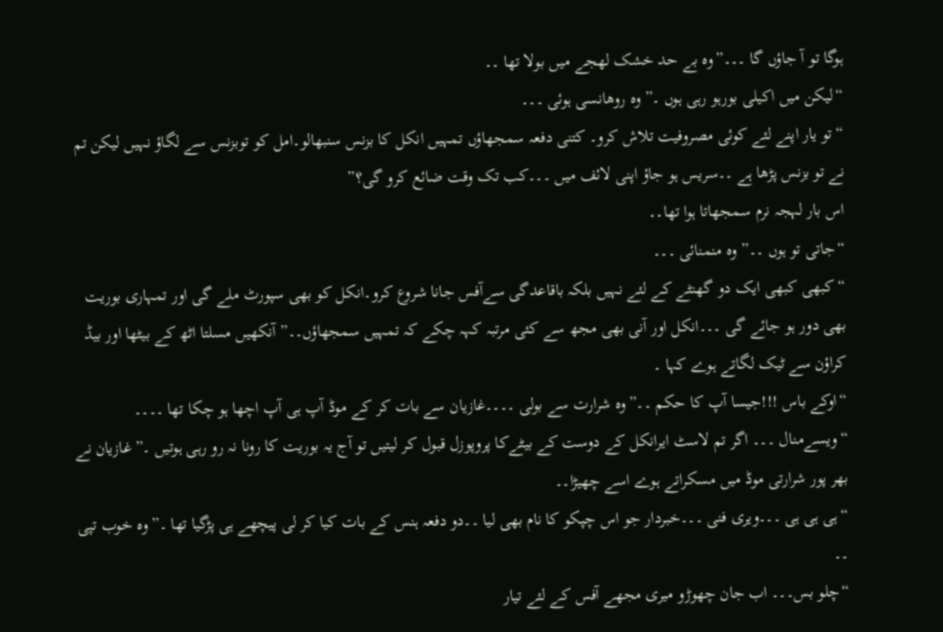ہوگا تو آ جاؤں گا ۔۔۔”وہ بے حد خشک لھجے میں بولا تھا ۔۔
“لیکن میں اکیلی بورہو رہی ہوں ۔” وہ روھانسی ہوئی ۔۔۔
“تو یار اپنے لئے کوئی مصروفیت تلاش کرو۔ کتنی دفعہ سمجھاؤں تمہیں انکل کا بزنس سنبھالو۔امل کو توبزنس سے لگاؤ نہیں لیکن تم نے تو بزنس پڑھا ہے ۔۔سریس ہو جاؤ اپنی لائف میں ۔۔۔کب تک وقت ضائع کرو گی؟”
اس بار لہجہ نرم سمجھاتا ہوا تھا۔۔
“جاتی تو ہوں ۔۔” وہ منمنائی ۔۔۔
“کبھی کبھی ایک دو گھنٹے کے لئے نہیں بلکہ باقاعدگی سےآفس جانا شروع کرو۔انکل کو بھی سپورٹ ملے گی اور تمہاری بوریت بھی دور ہو جائے گی ۔۔۔انکل اور آنی بھی مجھ سے کئی مرتبہ کہہ چکے کہ تمہیں سمجھاؤں۔۔” آنکھیں مسلتا اٹھ کے بیٹھا اور بیڈ کراؤن سے ٹیک لگاتے ہوے کہا ۔
“اوکے باس !!!جیسا آپ کا حکم ۔۔”وہ شرارت سے بولی ۔۔۔۔غازیان سے بات کر کے موڈ آپ ہی آپ اچھا ہو چکا تھا ۔۔۔۔
“ویسےمنال ۔۔۔ اگر تم لاسٹ ایرانکل کے دوست کے بیٹےکا پروپوزل قبول کر لیتیں تو آج یہ بوریت کا رونا نہ رو رہی ہوتیں ۔”غازیان نے بھر پور شرارتی موڈ میں مسکراتے ہوے اسے چھیڑا۔۔
“ہی ہی ہی ۔۔۔ویری فنی ۔۔۔خبردار جو اس چپکو کا نام بھی لیا ۔۔دو دفعہ ہنس کے بات کیا کر لی پیچھے ہی پڑگیا تھا ۔” وہ خوب تپی ۔۔
“چلو بس۔۔۔ اب جان چھوڑو میری مجھے آفس کے لئے تیار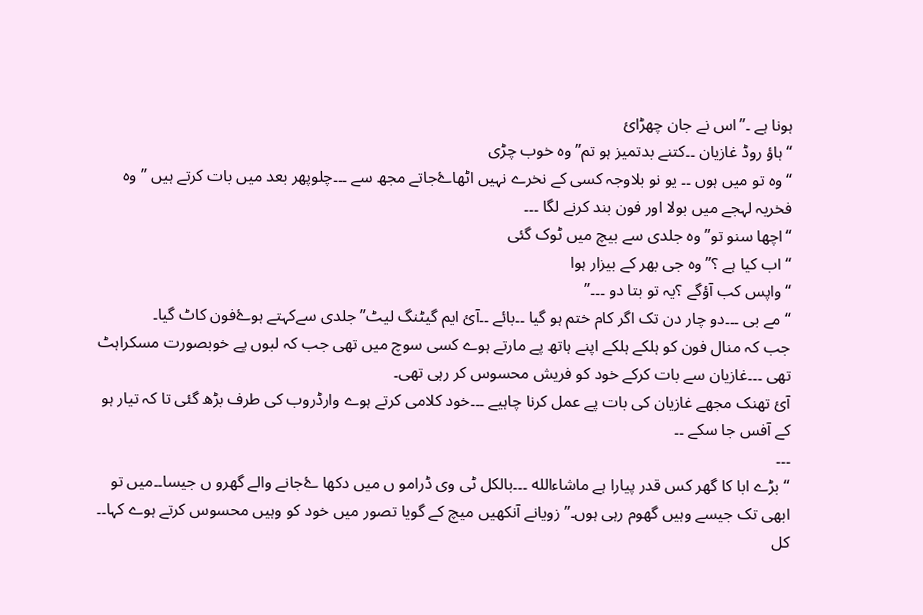ہونا ہے ۔”اس نے جان چھڑائ
“ہاؤ روڈ غازیان ۔۔کتنے بدتمیز ہو تم” وہ خوب چڑی
“وہ تو میں ہوں ۔۔ یو نو بلاوجہ کسی کے نخرے نہیں اٹھاۓجاتے مجھ سے ۔۔۔چلوپھر بعد میں بات کرتے ہیں ” وہ فخریہ لہجے میں بولا اور فون بند کرنے لگا ۔۔۔
“اچھا سنو تو” وہ جلدی سے بیچ میں ٹوک گئی
“اب کیا ہے ؟”وہ جی بھر کے بیزار ہوا
“واپس کب آؤگے ؟یہ تو بتا دو ۔۔۔”
“مے بی ۔۔۔دو چار دن تک اگر کام ختم ہو گیا ۔۔بائے ۔۔آئ ایم گیٹنگ لیٹ” جلدی سےکہتے ہوۓفون کاٹ گیا۔
جب کہ منال فون کو ہلکے ہلکے اپنے ہاتھ پے مارتے ہوے کسی سوچ میں تھی جب کہ لبوں پے خوبصورت مسکراہٹ تھی ۔۔۔غازیان سے بات کرکے خود کو فریش محسوس کر رہی تھی۔
آئ تھنک مجھے غازیان کی بات پے عمل کرنا چاہیے ۔۔۔خود کلامی کرتے ہوے وارڈروب کی طرف بڑھ گئی تا کہ تیار ہو کے آفس جا سکے ۔۔
۔۔۔
“بڑے ابا کا گھر کس قدر پیارا ہے ماشاءالله ۔۔۔بالکل ٹی وی ڈرامو ں میں دکھا ۓجانے والے گھرو ں جیسا۔۔میں تو ابھی تک جیسے وہیں گھوم رہی ہوں۔” زویانے آنکھیں میچ کے گویا تصور میں خود کو وہیں محسوس کرتے ہوے کہا۔۔
کل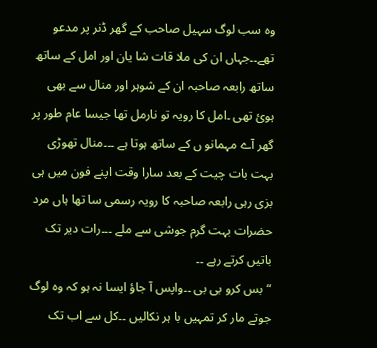وہ سب لوگ سہیل صاحب کے گھر ڈنر پر مدعو تھے۔۔جہاں ان کی ملا قات شا یان اور امل کے ساتھ ساتھ رابعہ صاحبہ ان کے شوہر اور منال سے بھی ہوئ تھی ۔امل کا رویہ تو نارمل تھا جیسا عام طور پر گھر آے مہمانو ں کے ساتھ ہوتا ہے ۔۔۔منال تھوڑی بہت بات چیت کے بعد سارا وقت اپنے فون میں ہی بزی رہی رابعہ صاحبہ کا رویہ رسمی سا تھا ہاں مرد حضرات بہت گرم جوشی سے ملے ۔۔۔رات دیر تک باتیں کرتے رہے ۔۔
“بس کرو بی بی ۔۔واپس آ جاؤ ایسا نہ ہو کہ وہ لوگ جوتے مار کر تمہیں با ہر نکالیں ۔۔کل سے اب تک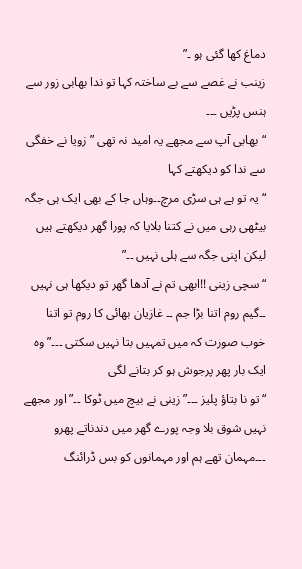دماغ کھا گئی ہو ۔”
زینب نے غصے سے بے ساختہ کہا تو ندا بھابی زور سے ہنس پڑیں ۔۔۔
“بھابی آپ سے مجھے یہ امید نہ تھی ” زویا نے خفگی سے ندا کو دیکھتے کہا
“یہ تو ہے ہی سڑی مرچ۔۔وہاں جا کے بھی ایک ہی جگہ بیٹھی رہی میں نے کتنا بلایا کہ پورا گھر دیکھتے ہیں لیکن اپنی جگہ سے ہلی نہیں ۔۔”
“سچی زینی !!ابھی تم نے آدھا گھر تو دیکھا ہی نہیں ۔۔گیم روم اتنا بڑا جم ۔۔ غازیان بھائی کا روم تو اتنا خوب صورت کہ میں تمہیں بتا نہیں سکتی ۔۔۔” وہ ایک بار پھر پرجوش ہو کر بتانے لگی
“تو نا بتاؤ پلیز ۔۔۔” زینی نے بیچ میں ٹوکا ۔۔”اور مجھے نہیں شوق بلا وجہ پورے گھر میں دندناتے پھرو ۔۔۔مہمان تھے ہم اور مہمانوں کو بس ڈرائنگ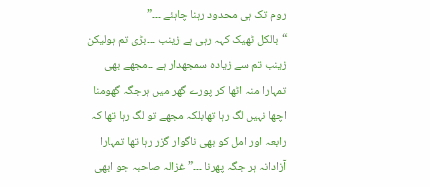روم تک ہی محدود رہنا چاہئے ۔۔۔”
“بالکل ٹھیک کہہ رہی ہے زینب ۔۔۔بڑی تم ہولیکن زینب تم سے زیادہ سمجھدار ہے ۔۔مجھے بھی تمہارا منہ اٹھا کر پورے گھر میں ہرجگہ گھومنا اچھا نہیں لگ رہا تھابلکہ مجھے تو لگ رہا تھا کہ رابعہ اور امل کو بھی ناگوار گزر رہا تھا تمہارا آزادانہ ہر جگہ پھرنا ۔۔۔” غزالہ صاحبہ جو ابھی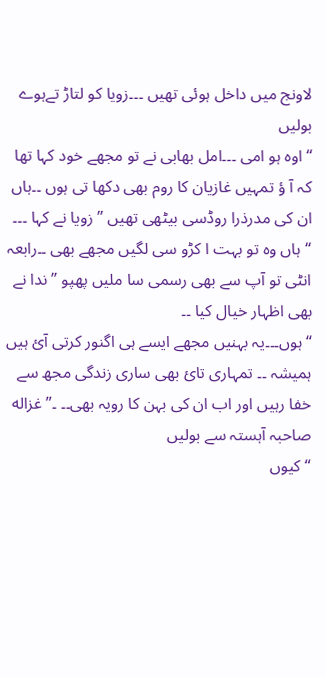لاونج میں داخل ہوئی تھیں ۔۔۔زویا کو لتاڑ تےہوے بولیں
“اوہ ہو امی ۔۔۔امل بھابی نے تو مجھے خود کہا تھا کہ آ ؤ تمہیں غازیان کا روم بھی دکھا تی ہوں ۔۔ہاں ان کی مدرذرا روڈسی بیٹھی تھیں ” زویا نے کہا ۔۔۔
“ہاں وہ تو بہت ا کڑو سی لگیں مجھے بھی ۔۔رابعہ انٹی تو آپ سے بھی رسمی سا ملیں پھپو ” ندا نے بھی اظہار خیال کیا ۔۔
“ہوں۔۔۔یہ بہنیں مجھے ایسے ہی اگنور کرتی آئ ہیں ہمیشہ ۔۔ تمہاری تائ بھی ساری زندگی مجھ سے خفا رہیں اور اب ان کی بہن کا رویہ بھی۔۔ ۔” غزاله صاحبہ آہستہ سے بولیں
“کیوں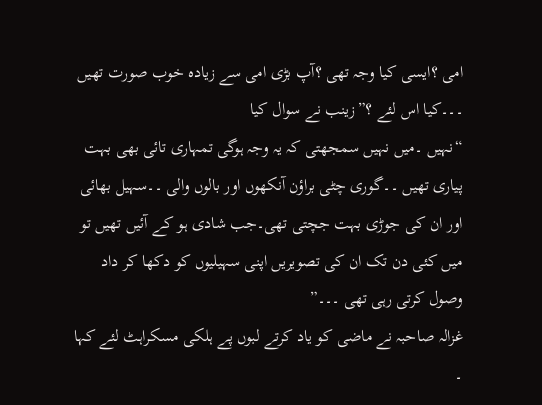امی ؟ایسی کیا وجہ تھی ؟آپ بڑی امی سے زیادہ خوب صورت تھیں ۔۔۔کیا اس لئے ؟”زینب نے سوال کیا
“نہیں ۔میں نہیں سمجھتی کہ یہ وجہ ہوگی تمہاری تائی بھی بہت پیاری تھیں ۔۔گوری چٹی براؤن آنکھوں اور بالوں والی ۔۔سہیل بھائی اور ان کی جوڑی بہت جچتی تھی۔جب شادی ہو کے آئیں تھیں تو میں کئی دن تک ان کی تصویریں اپنی سہیلیوں کو دکھا کر داد وصول کرتی رہی تھی ۔۔۔”
غزالہ صاحبہ نے ماضی کو یاد کرتے لبوں پے ہلکی مسکراہٹ لئے کہا ۔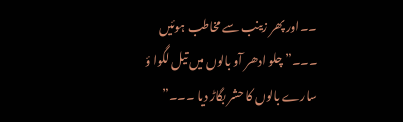۔۔اور پھر زینب سے مخاطب ہوئیں ۔۔۔”چلو ادھر آو بالوں میں تیل لگوا ؤ سارے بالوں کا حشر بگاڑ دیا ۔۔۔”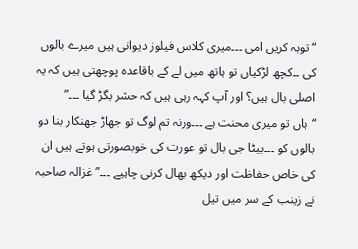“توبہ کریں امی ۔۔۔میری کلاس فیلوز دیوانی ہیں میرے بالوں کی ۔۔کچھ لڑکیاں تو ہاتھ میں لے کے باقاعدہ پوچھتی ہیں کہ یہ اصلی بال ہیں؟ اور آپ کہہ رہی ہیں کہ حشر بگڑ گیا ۔۔۔”
“ہاں تو میری محنت ہے ۔۔۔ورنہ تم لوگ تو جھاڑ جھنکار بنا دو بالوں کو ۔۔۔بیٹا جی بال تو عورت کی خوبصورتی ہوتے ہیں ان کی خاص حفاظت اور دیکھ بھال کرنی چاہیے ۔۔۔”غزالہ صاحبہ نے زینب کے سر میں تیل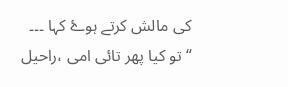کی مالش کرتے ہوۓ کہا ۔۔۔
“تو کیا پھر تائی امی ،راحیل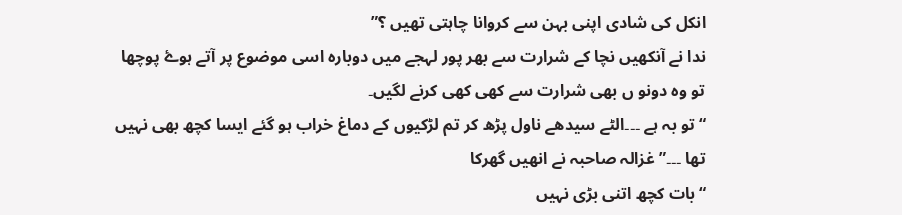انکل کی شادی اپنی بہن سے کروانا چاہتی تھیں ؟”
ندا نے آنکھیں نچا کے شرارت سے بھر پور لہجے میں دوبارہ اسی موضوع پر آتے ہوۓ پوچھا تو وہ دونو ں بھی شرارت سے کھی کھی کرنے لگیں۔
“تو بہ ہے ۔۔۔الٹے سیدھے ناول پڑھ کر تم لڑکیوں کے دماغ خراب ہو گئے ایسا کچھ بھی نہیں تھا ۔۔۔” غزالہ صاحبہ نے انھیں گھرکا
“بات کچھ اتنی بڑی نہیں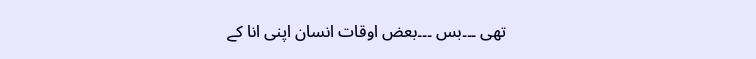تھی ۔۔۔بس ۔۔۔بعض اوقات انسان اپنی انا کے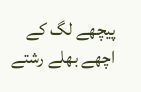پیچھے لگ کے اچھے بھلے رشتے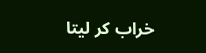خراب کر لیتا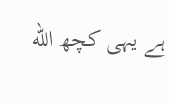ہے یہی کچھ اللّه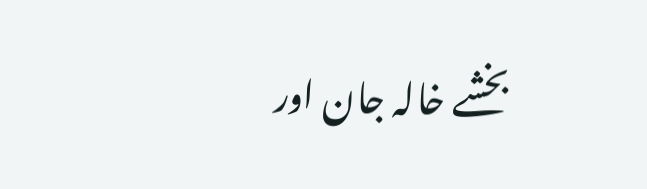بخشے خالہ جان اور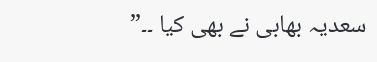سعدیہ بھابی نے بھی کیا ۔۔”